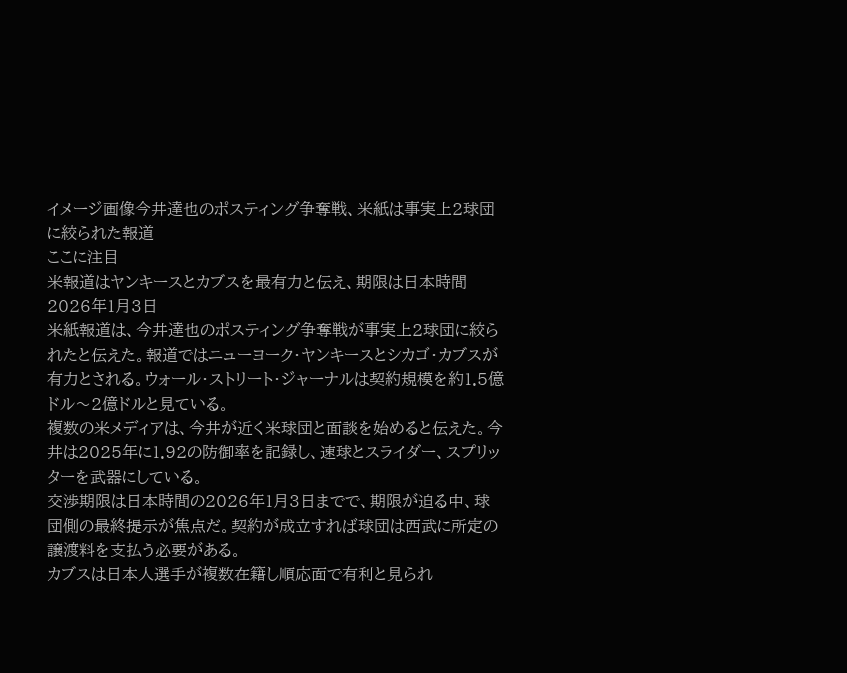イメージ画像今井達也のポスティング争奪戦、米紙は事実上2球団に絞られた報道
ここに注目
米報道はヤンキースとカブスを最有力と伝え、期限は日本時間2026年1月3日
米紙報道は、今井達也のポスティング争奪戦が事実上2球団に絞られたと伝えた。報道ではニューヨーク・ヤンキースとシカゴ・カブスが有力とされる。ウォール・ストリート・ジャーナルは契約規模を約1.5億ドル〜2億ドルと見ている。
複数の米メディアは、今井が近く米球団と面談を始めると伝えた。今井は2025年に1.92の防御率を記録し、速球とスライダー、スプリッターを武器にしている。
交渉期限は日本時間の2026年1月3日までで、期限が迫る中、球団側の最終提示が焦点だ。契約が成立すれば球団は西武に所定の譲渡料を支払う必要がある。
カブスは日本人選手が複数在籍し順応面で有利と見られ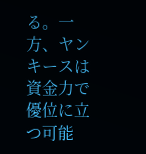る。一方、ヤンキースは資金力で優位に立つ可能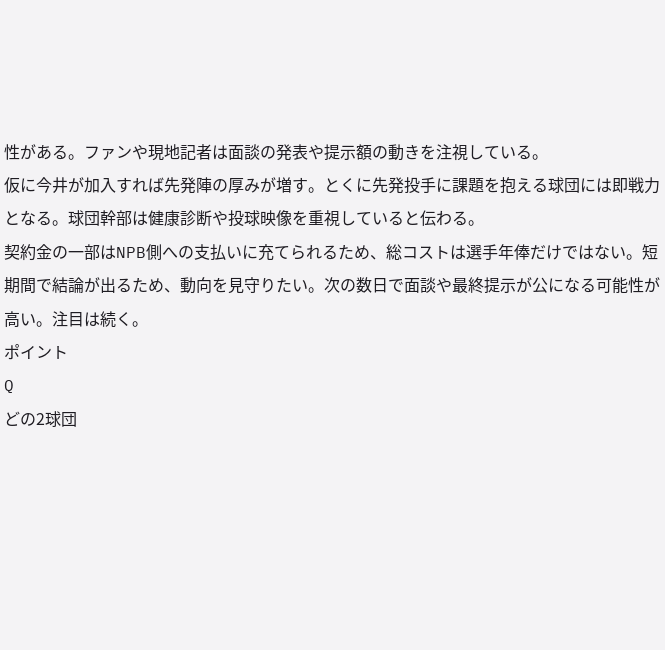性がある。ファンや現地記者は面談の発表や提示額の動きを注視している。
仮に今井が加入すれば先発陣の厚みが増す。とくに先発投手に課題を抱える球団には即戦力となる。球団幹部は健康診断や投球映像を重視していると伝わる。
契約金の一部はNPB側への支払いに充てられるため、総コストは選手年俸だけではない。短期間で結論が出るため、動向を見守りたい。次の数日で面談や最終提示が公になる可能性が高い。注目は続く。
ポイント
Q
どの2球団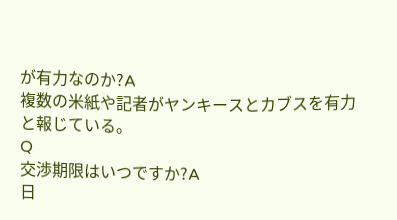が有力なのか?A
複数の米紙や記者がヤンキースとカブスを有力と報じている。
Q
交渉期限はいつですか?A
日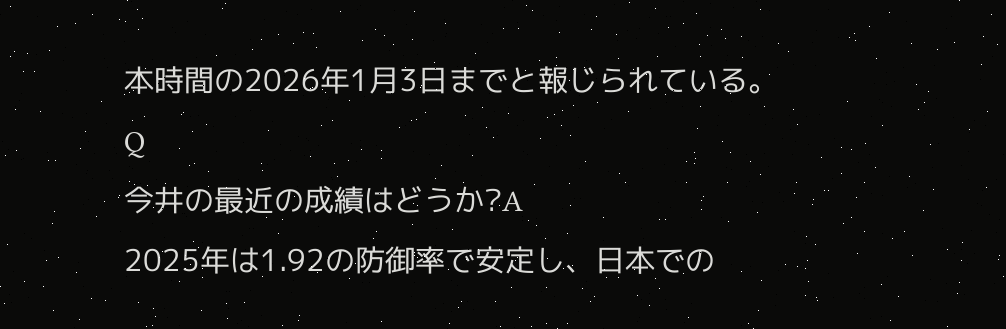本時間の2026年1月3日までと報じられている。
Q
今井の最近の成績はどうか?A
2025年は1.92の防御率で安定し、日本での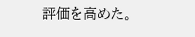評価を高めた。